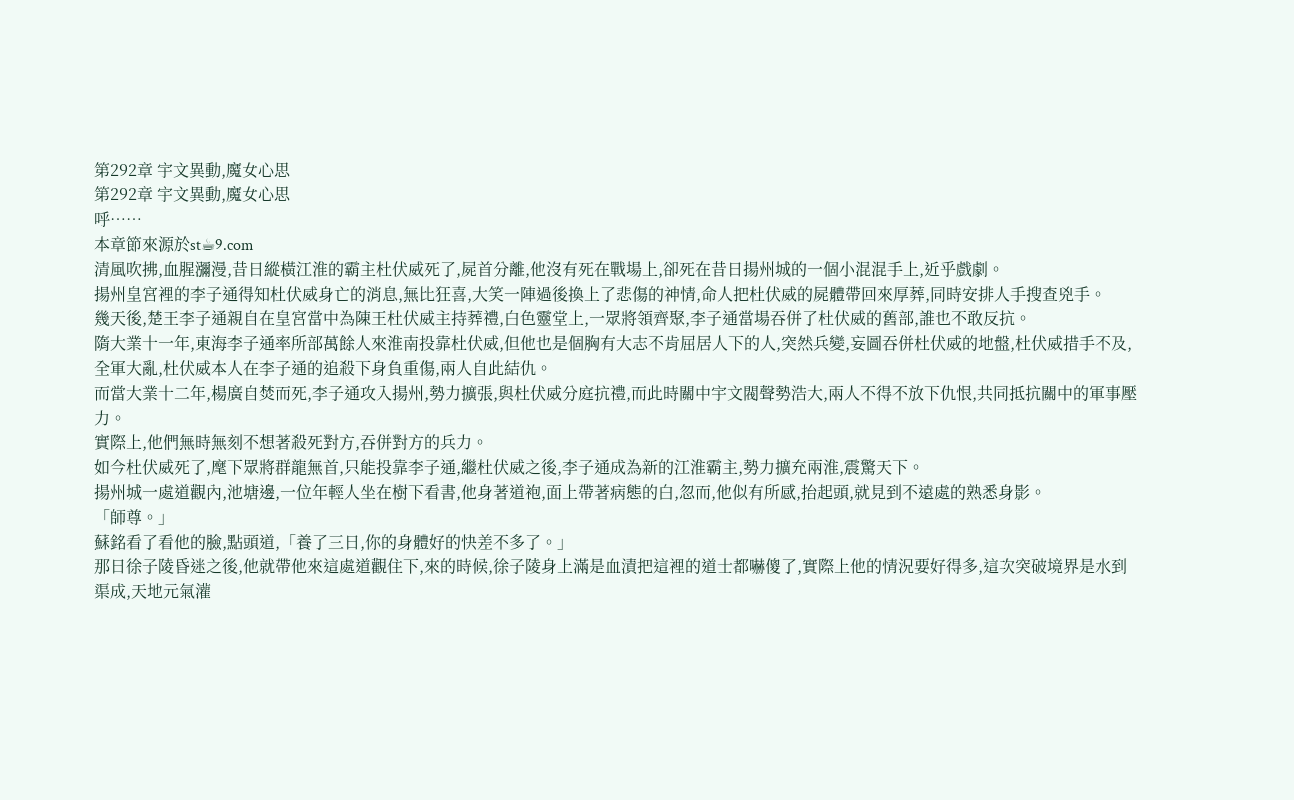第292章 宇文異動,魔女心思
第292章 宇文異動,魔女心思
呼……
本章節來源於st☕9.com
清風吹拂,血腥瀰漫,昔日縱橫江淮的霸主杜伏威死了,屍首分離,他沒有死在戰場上,卻死在昔日揚州城的一個小混混手上,近乎戲劇。
揚州皇宮裡的李子通得知杜伏威身亡的消息,無比狂喜,大笑一陣過後換上了悲傷的神情,命人把杜伏威的屍體帶回來厚葬,同時安排人手搜查兇手。
幾天後,楚王李子通親自在皇宮當中為陳王杜伏威主持葬禮,白色靈堂上,一眾將領齊聚,李子通當場吞併了杜伏威的舊部,誰也不敢反抗。
隋大業十一年,東海李子通率所部萬餘人來淮南投靠杜伏威,但他也是個胸有大志不肯屈居人下的人,突然兵變,妄圖吞併杜伏威的地盤,杜伏威措手不及,全軍大亂,杜伏威本人在李子通的追殺下身負重傷,兩人自此結仇。
而當大業十二年,楊廣自焚而死,李子通攻入揚州,勢力擴張,與杜伏威分庭抗禮,而此時關中宇文閥聲勢浩大,兩人不得不放下仇恨,共同抵抗關中的軍事壓力。
實際上,他們無時無刻不想著殺死對方,吞併對方的兵力。
如今杜伏威死了,麾下眾將群龍無首,只能投靠李子通,繼杜伏威之後,李子通成為新的江淮霸主,勢力擴充兩淮,震驚天下。
揚州城一處道觀內,池塘邊,一位年輕人坐在樹下看書,他身著道袍,面上帶著病態的白,忽而,他似有所感,抬起頭,就見到不遠處的熟悉身影。
「師尊。」
蘇銘看了看他的臉,點頭道,「養了三日,你的身體好的快差不多了。」
那日徐子陵昏迷之後,他就帶他來這處道觀住下,來的時候,徐子陵身上滿是血漬把這裡的道士都嚇傻了,實際上他的情況要好得多,這次突破境界是水到渠成,天地元氣灌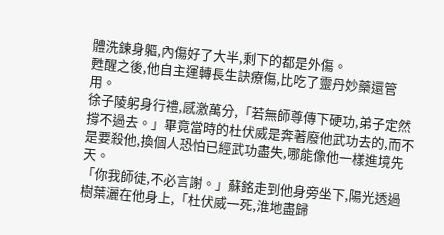體洗鍊身軀,內傷好了大半,剩下的都是外傷。
甦醒之後,他自主運轉長生訣療傷,比吃了靈丹妙藥還管用。
徐子陵躬身行禮,感激萬分,「若無師尊傳下硬功,弟子定然撐不過去。」畢竟當時的杜伏威是奔著廢他武功去的,而不是要殺他,換個人恐怕已經武功盡失,哪能像他一樣進境先天。
「你我師徒,不必言謝。」蘇銘走到他身旁坐下,陽光透過樹葉灑在他身上,「杜伏威一死,淮地盡歸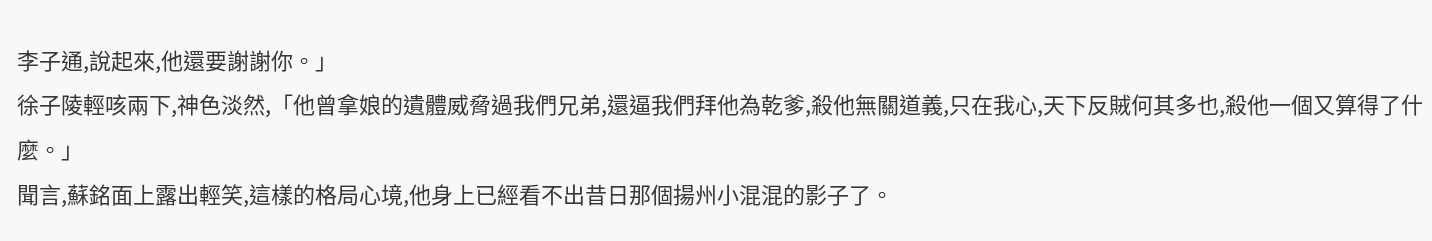李子通,說起來,他還要謝謝你。」
徐子陵輕咳兩下,神色淡然,「他曾拿娘的遺體威脅過我們兄弟,還逼我們拜他為乾爹,殺他無關道義,只在我心,天下反賊何其多也,殺他一個又算得了什麼。」
聞言,蘇銘面上露出輕笑,這樣的格局心境,他身上已經看不出昔日那個揚州小混混的影子了。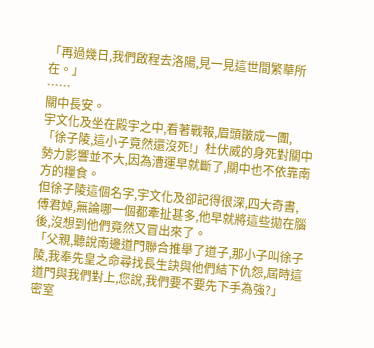「再過幾日,我們啟程去洛陽,見一見這世間繁華所在。」
……
關中長安。
宇文化及坐在殿宇之中,看著戰報,眉頭皺成一團,「徐子陵,這小子竟然還沒死!」杜伏威的身死對關中勢力影響並不大,因為漕運早就斷了,關中也不依靠南方的糧食。
但徐子陵這個名字,宇文化及卻記得很深,四大奇書,傅君婥,無論哪一個都牽扯甚多,他早就將這些拋在腦後,沒想到他們竟然又冒出來了。
「父親,聽說南邊道門聯合推舉了道子,那小子叫徐子陵,我奉先皇之命尋找長生訣與他們結下仇怨,屆時這道門與我們對上,您說,我們要不要先下手為強?」
密室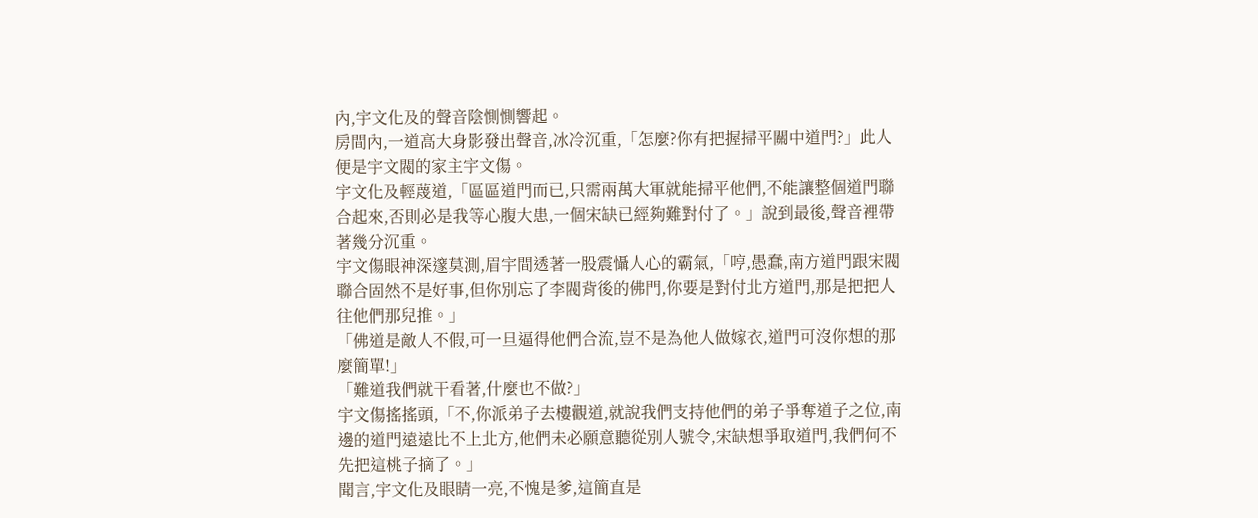內,宇文化及的聲音陰惻惻響起。
房間內,一道高大身影發出聲音,冰冷沉重,「怎麼?你有把握掃平關中道門?」此人便是宇文閥的家主宇文傷。
宇文化及輕蔑道,「區區道門而已,只需兩萬大軍就能掃平他們,不能讓整個道門聯合起來,否則必是我等心腹大患,一個宋缺已經夠難對付了。」說到最後,聲音裡帶著幾分沉重。
宇文傷眼神深邃莫測,眉宇間透著一股震懾人心的霸氣,「哼,愚蠢,南方道門跟宋閥聯合固然不是好事,但你別忘了李閥背後的佛門,你要是對付北方道門,那是把把人往他們那兒推。」
「佛道是敵人不假,可一旦逼得他們合流,豈不是為他人做嫁衣,道門可沒你想的那麼簡單!」
「難道我們就干看著,什麼也不做?」
宇文傷搖搖頭,「不,你派弟子去樓觀道,就說我們支持他們的弟子爭奪道子之位,南邊的道門遠遠比不上北方,他們未必願意聽從別人號令,宋缺想爭取道門,我們何不先把這桃子摘了。」
聞言,宇文化及眼睛一亮,不愧是爹,這簡直是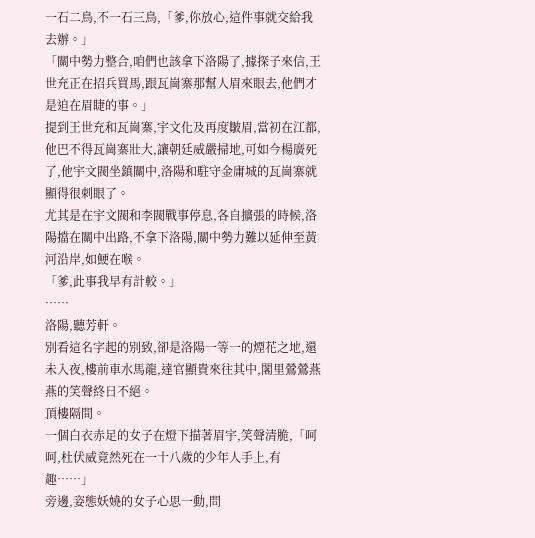一石二鳥,不一石三鳥,「爹,你放心,這件事就交給我去辦。」
「關中勢力整合,咱們也該拿下洛陽了,據探子來信,王世充正在招兵買馬,跟瓦崗寨那幫人眉來眼去,他們才是迫在眉睫的事。」
提到王世充和瓦崗寨,宇文化及再度皺眉,當初在江都,他巴不得瓦崗寨壯大,讓朝廷威嚴掃地,可如今楊廣死了,他宇文閥坐鎮關中,洛陽和駐守金庸城的瓦崗寨就顯得很刺眼了。
尤其是在宇文閥和李閥戰事停息,各自擴張的時候,洛陽擋在關中出路,不拿下洛陽,關中勢力難以延伸至黃河沿岸,如鯁在喉。
「爹,此事我早有計較。」
……
洛陽,聽芳軒。
別看這名字起的別致,卻是洛陽一等一的煙花之地,還未入夜,樓前車水馬龍,達官顯貴來往其中,閣里鶯鶯燕燕的笑聲終日不絕。
頂樓隔間。
一個白衣赤足的女子在燈下描著眉宇,笑聲清脆,「呵呵,杜伏威竟然死在一十八歲的少年人手上,有趣……」
旁邊,姿態妖嬈的女子心思一動,問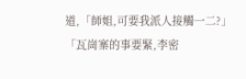道,「師姐,可要我派人接觸一二?」
「瓦崗寨的事要緊,李密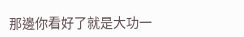那邊你看好了就是大功一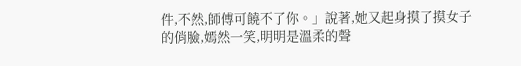件,不然,師傅可饒不了你。」說著,她又起身摸了摸女子的俏臉,嫣然一笑,明明是溫柔的聲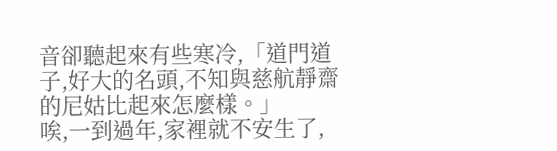音卻聽起來有些寒冷,「道門道子,好大的名頭,不知與慈航靜齋的尼姑比起來怎麼樣。」
唉,一到過年,家裡就不安生了,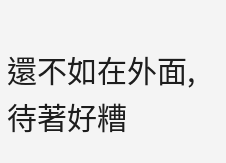還不如在外面,待著好糟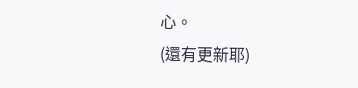心。
(還有更新耶)